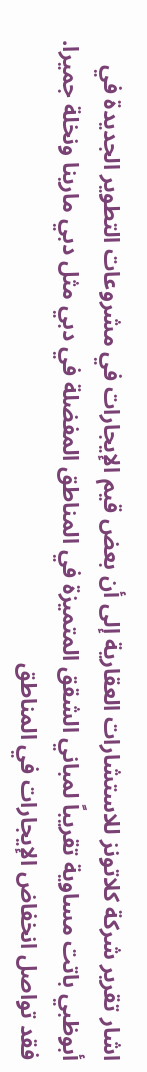اشار تقرير شركة كلاتونز للاستشارات العقارية إلى أن بعض قيم الإيجارات في مشروعات التطوير الجديدة في أبوظبي باتت مساوية تقريباً لمباني الشقق المتميزة في المناطق المفضلة في دبي مثل دبي مارينا ونخلة جميرا. فقد تواصل انخفاض الإيجارات في المناطق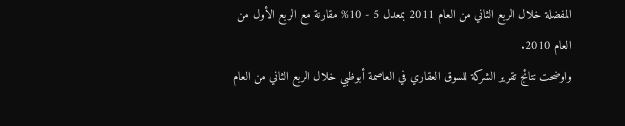المفضلة خلال الربع الثاني من العام 2011 بمعدل 5 - 10% مقارنة مع الربع الأول من العام 2010.
واوضحت نتائج تقرير الشركة للسوق العقاري في العاصمة أبوظبي خلال الربع الثاني من العام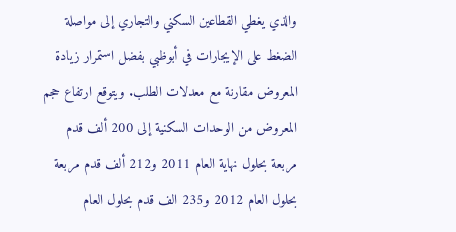والذي يغطي القطاعين السكني والتجاري إلى مواصلة الضغط على الإيجارات في أبوظبي بفضل استمرار زيادة المعروض مقارنة مع معدلات الطلب. ويتوقع ارتفاع حجم المعروض من الوحدات السكنية إلى 200 ألف قدم مربعة بحلول نهاية العام 2011 و212 ألف قدم مربعة بحلول العام 2012 و235 الف قدم بحلول العام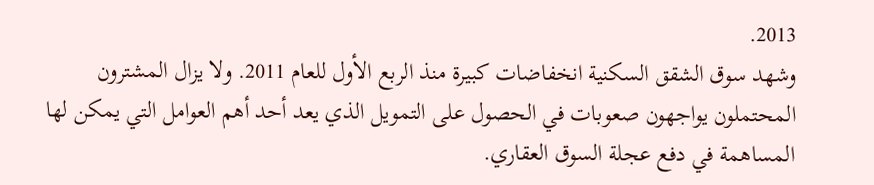2013.
وشهد سوق الشقق السكنية انخفاضات كبيرة منذ الربع الأول للعام 2011. ولا يزال المشترون المحتملون يواجهون صعوبات في الحصول على التمويل الذي يعد أحد أهم العوامل التي يمكن لها المساهمة في دفع عجلة السوق العقاري.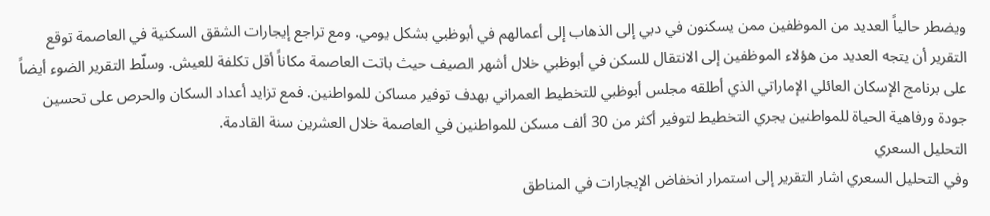ويضطر حالياً العديد من الموظفين ممن يسكنون في دبي إلى الذهاب إلى أعمالهم في أبوظبي بشكل يومي. ومع تراجع إيجارات الشقق السكنية في العاصمة توقع التقرير أن يتجه العديد من هؤلاء الموظفين إلى الانتقال للسكن في أبوظبي خلال أشهر الصيف حيث باتت العاصمة مكاناً أقل تكلفة للعيش. وسلّط التقرير الضوء أيضاً على برنامج الإسكان العائلي الإماراتي الذي أطلقه مجلس أبوظبي للتخطيط العمراني بهدف توفير مساكن للمواطنين. فمع تزايد أعداد السكان والحرص على تحسين جودة ورفاهية الحياة للمواطنين يجري التخطيط لتوفير أكثر من 30 ألف مسكن للمواطنين في العاصمة خلال العشرين سنة القادمة.
التحليل السعري
وفي التحليل السعري اشار التقرير إلى استمرار انخفاض الإيجارات في المناطق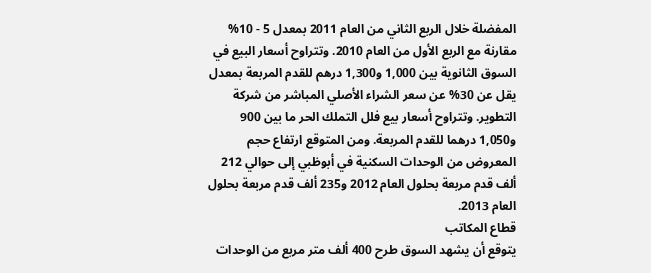المفضلة خلال الربع الثاني من العام 2011 بمعدل 5 - 10% مقارنة مع الربع الأول من العام 2010. وتتراوح أسعار البيع في السوق الثانوية بين 1,000 و1,300 درهم للقدم المربعة بمعدل يقل عن 30% عن سعر الشراء الأصلي المباشر من شركة التطوير. وتتراوح أسعار بيع فلل التملك الحر ما بين 900 و1,050 درهما للقدم المربعة. ومن المتوقع ارتفاع حجم المعروض من الوحدات السكنية في أبوظبي إلى حوالي 212 ألف قدم مربعة بحلول العام 2012 و235 ألف قدم مربعة بحلول العام 2013.
قطاع المكاتب
يتوقع أن يشهد السوق طرح 400 ألف متر مربع من الوحدات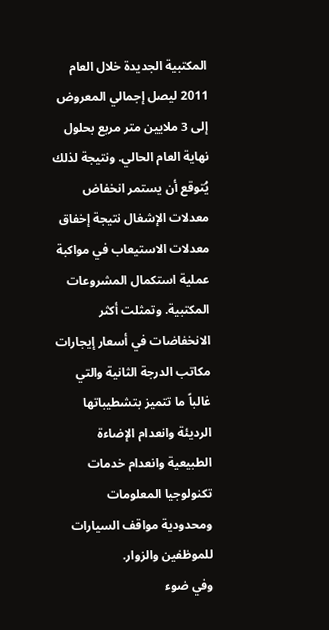المكتبية الجديدة خلال العام 2011 ليصل إجمالي المعروض إلى 3 ملايين متر مربع بحلول نهاية العام الحالي. ونتيجة لذلك يُتوقع أن يستمر انخفاض معدلات الإشغال نتيجة إخفاق معدلات الاستيعاب في مواكبة عملية استكمال المشروعات المكتبية. وتمثلت أكثر الانخفاضات في أسعار إيجارات مكاتب الدرجة الثانية والتي غالباً ما تتميز بتشطيباتها الرديئة وانعدام الإضاءة الطبيعية وانعدام خدمات تكنولوجيا المعلومات ومحدودية مواقف السيارات للموظفين والزوار.
وفي ضوء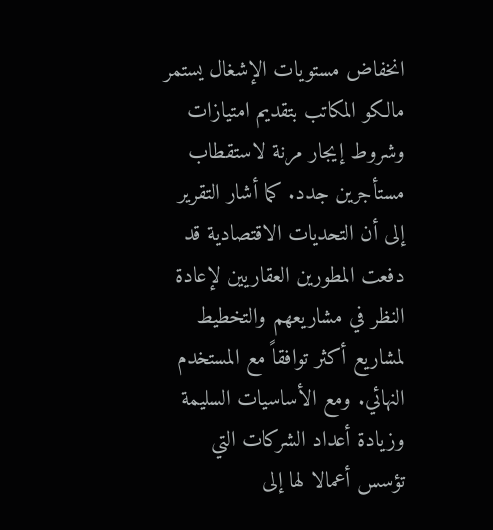انخفاض مستويات الإشغال يستمر مالكو المكاتب بتقديم امتيازات وشروط إيجار مرنة لاستقطاب مستأجرين جدد. كما أشار التقرير إلى أن التحديات الاقتصادية قد دفعت المطورين العقاريين لإعادة النظر في مشاريعهم والتخطيط لمشاريع أكثر توافقاً مع المستخدم النهائي. ومع الأساسيات السليمة وزيادة أعداد الشركات التي تؤسس أعمالا لها إلى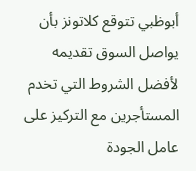أبوظبي تتوقع كلاتونز بأن يواصل السوق تقديمه لأفضل الشروط التي تخدم المستأجرين مع التركيز على عامل الجودة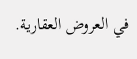في العروض العقارية.